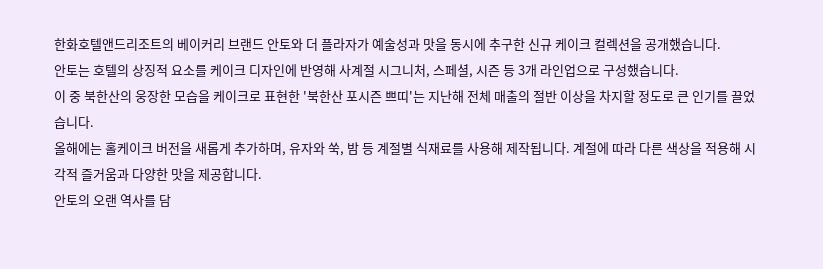한화호텔앤드리조트의 베이커리 브랜드 안토와 더 플라자가 예술성과 맛을 동시에 추구한 신규 케이크 컬렉션을 공개했습니다.
안토는 호텔의 상징적 요소를 케이크 디자인에 반영해 사계절 시그니처, 스페셜, 시즌 등 3개 라인업으로 구성했습니다.
이 중 북한산의 웅장한 모습을 케이크로 표현한 '북한산 포시즌 쁘띠'는 지난해 전체 매출의 절반 이상을 차지할 정도로 큰 인기를 끌었습니다.
올해에는 홀케이크 버전을 새롭게 추가하며, 유자와 쑥, 밤 등 계절별 식재료를 사용해 제작됩니다. 계절에 따라 다른 색상을 적용해 시각적 즐거움과 다양한 맛을 제공합니다.
안토의 오랜 역사를 담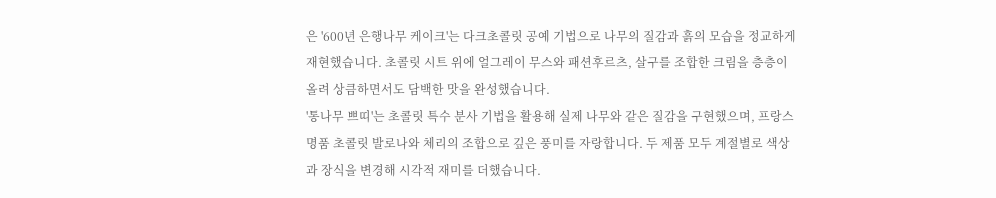은 '600년 은행나무 케이크'는 다크초콜릿 공예 기법으로 나무의 질감과 흙의 모습을 정교하게 재현했습니다. 초콜릿 시트 위에 얼그레이 무스와 패션후르츠, 살구를 조합한 크림을 층층이 올려 상큼하면서도 담백한 맛을 완성했습니다.
'통나무 쁘띠'는 초콜릿 특수 분사 기법을 활용해 실제 나무와 같은 질감을 구현했으며, 프랑스 명품 초콜릿 발로나와 체리의 조합으로 깊은 풍미를 자랑합니다. 두 제품 모두 계절별로 색상과 장식을 변경해 시각적 재미를 더했습니다.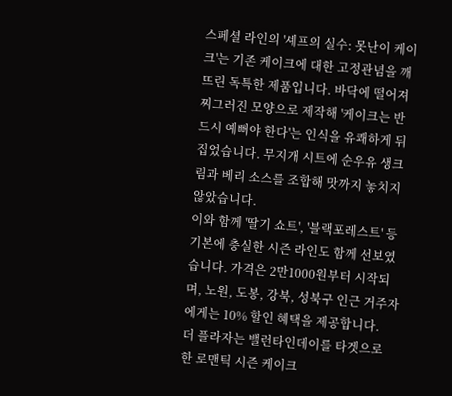스페셜 라인의 '셰프의 실수: 못난이 케이크'는 기존 케이크에 대한 고정관념을 깨뜨린 독특한 제품입니다. 바닥에 떨어져 찌그러진 모양으로 제작해 '케이크는 반드시 예뻐야 한다'는 인식을 유쾌하게 뒤집었습니다. 무지개 시트에 순우유 생크림과 베리 소스를 조합해 맛까지 놓치지 않았습니다.
이와 함께 '딸기 쇼트', '블랙포레스트' 등 기본에 충실한 시즌 라인도 함께 선보였습니다. 가격은 2만1000원부터 시작되며, 노원, 도봉, 강북, 성북구 인근 거주자에게는 10% 할인 혜택을 제공합니다.
더 플라자는 밸런타인데이를 타겟으로 한 로맨틱 시즌 케이크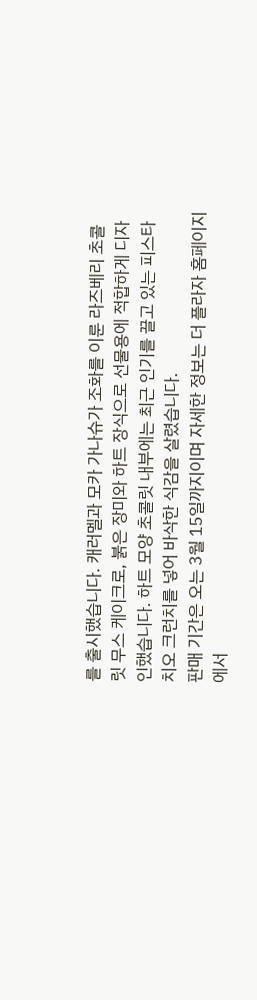를 출시했습니다. 캐러멜과 모카 가나슈가 조화를 이룬 라즈베리 초콜릿 무스 케이크로, 붉은 장미와 하트 장식으로 선물용에 적합하게 디자인했습니다. 하트 모양 초콜릿 내부에는 최근 인기를 끌고 있는 피스타치오 크런치를 넣어 바삭한 식감을 살렸습니다.
판매 기간은 오는 3월 15일까지이며 자세한 정보는 더 플라자 홈페이지에서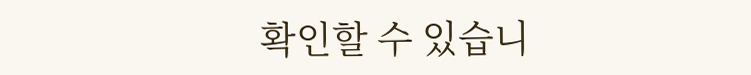확인할 수 있습니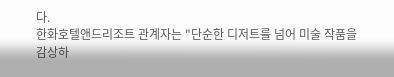다.
한화호텔앤드리조트 관계자는 "단순한 디저트를 넘어 미술 작품을 감상하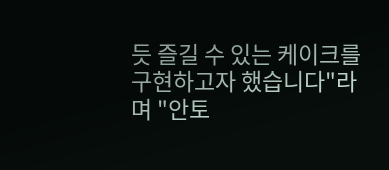듯 즐길 수 있는 케이크를 구현하고자 했습니다"라며 "안토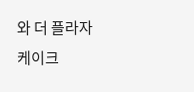와 더 플라자 케이크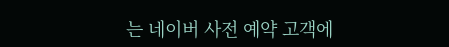는 네이버 사전 예약 고객에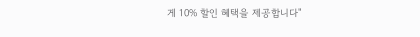게 10% 할인 혜택을 제공합니다"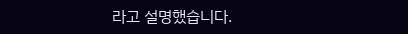라고 설명했습니다.